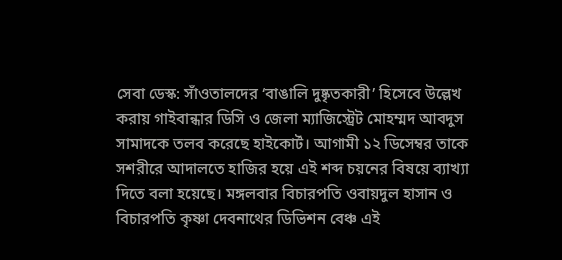সেবা ডেস্ক: সাঁওতালদের ‘বাঙালি দুষ্কৃতকারী’ হিসেবে উল্লেখ করায় গাইবান্ধার ডিসি ও জেলা ম্যাজিস্ট্রেট মোহম্মদ আবদুস সামাদকে তলব করেছে হাইকোর্ট। আগামী ১২ ডিসেম্বর তাকে সশরীরে আদালতে হাজির হয়ে এই শব্দ চয়নের বিষয়ে ব্যাখ্যা দিতে বলা হয়েছে। মঙ্গলবার বিচারপতি ওবায়দুল হাসান ও বিচারপতি কৃষ্ণা দেবনাথের ডিভিশন বেঞ্চ এই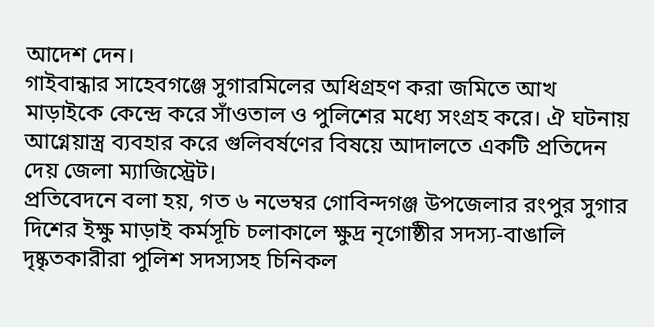আদেশ দেন।
গাইবান্ধার সাহেবগঞ্জে সুগারমিলের অধিগ্রহণ করা জমিতে আখ মাড়াইকে কেন্দ্রে করে সাঁওতাল ও পুলিশের মধ্যে সংগ্রহ করে। ঐ ঘটনায় আগ্নেয়াস্ত্র ব্যবহার করে গুলিবর্ষণের বিষয়ে আদালতে একটি প্রতিদেন দেয় জেলা ম্যাজিস্ট্রেট।
প্রতিবেদনে বলা হয়, গত ৬ নভেম্বর গোবিন্দগঞ্জ উপজেলার রংপুর সুগার দিশের ইক্ষু মাড়াই কর্মসূচি চলাকালে ক্ষুদ্র নৃগোষ্ঠীর সদস্য-বাঙালি দৃষ্কৃতকারীরা পুলিশ সদস্যসহ চিনিকল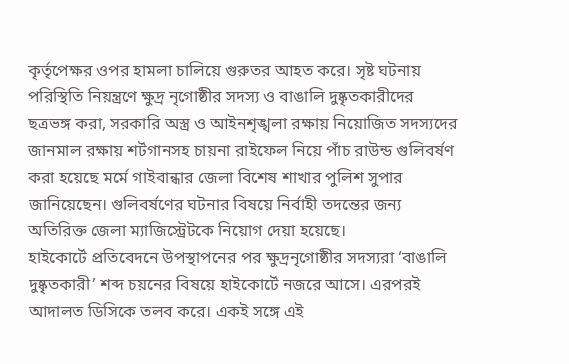কৃর্তৃপেক্ষর ওপর হামলা চালিয়ে গুরুতর আহত করে। সৃষ্ট ঘটনায় পরিস্থিতি নিয়ন্ত্রণে ক্ষুদ্র নৃগোষ্ঠীর সদস্য ও বাঙালি দুষ্কৃতকারীদের ছত্রভঙ্গ করা, সরকারি অস্ত্র ও আইনশৃঙ্খলা রক্ষায় নিয়োজিত সদস্যদের জানমাল রক্ষায় শর্টগানসহ চায়না রাইফেল নিয়ে পাঁচ রাউন্ড গুলিবর্ষণ করা হয়েছে মর্মে গাইবান্ধার জেলা বিশেষ শাখার পুলিশ সুপার জানিয়েছেন। গুলিবর্ষণের ঘটনার বিষয়ে নির্বাহী তদন্তের জন্য অতিরিক্ত জেলা ম্যাজিস্ট্রেটকে নিয়োগ দেয়া হয়েছে।
হাইকোর্টে প্রতিবেদনে উপস্থাপনের পর ক্ষুদ্রনৃগোষ্ঠীর সদস্যরা ‘বাঙালি দুষ্কৃতকারী’ শব্দ চয়নের বিষয়ে হাইকোর্টে নজরে আসে। এরপরই আদালত ডিসিকে তলব করে। একই সঙ্গে এই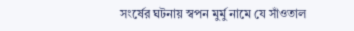সংর্ষের ঘটনায় স্বপন মুর্মু নামে যে সাঁওতাল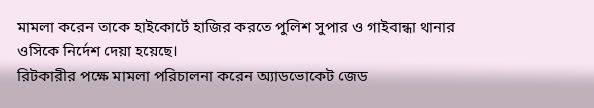মামলা করেন তাকে হাইকোর্টে হাজির করতে পুলিশ সুপার ও গাইবান্ধা থানার ওসিকে নির্দেশ দেয়া হয়েছে।
রিটকারীর পক্ষে মামলা পরিচালনা করেন অ্যাডভোকেট জেড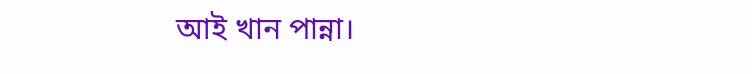আই খান পান্না।